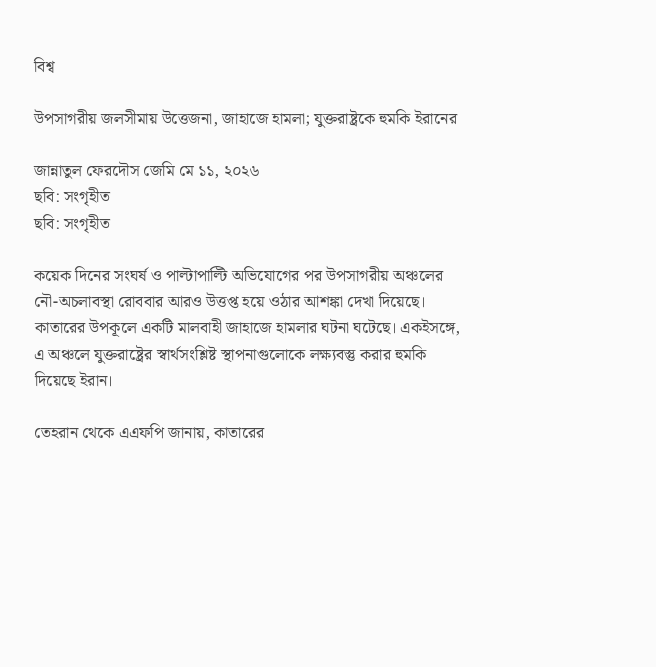বিশ্ব

উপসাগরীয় জলসীমায় উত্তেজনা, জাহাজে হামলা; যুক্তরাষ্ট্রকে হুমকি ইরানের

জান্নাতুল ফেরদৌস জেমি মে ১১, ২০২৬
ছবি: সংগৃহীত
ছবি: সংগৃহীত

কয়েক দিনের সংঘর্ষ ও পাল্টাপাল্টি অভিযোগের পর উপসাগরীয় অঞ্চলের নৌ-অচলাবস্থা রোববার আরও উত্তপ্ত হয়ে ওঠার আশঙ্কা দেখা দিয়েছে। কাতারের উপকূলে একটি মালবাহী জাহাজে হামলার ঘটনা ঘটেছে। একইসঙ্গে, এ অঞ্চলে যুক্তরাষ্ট্রের স্বার্থসংশ্লিষ্ট স্থাপনাগুলোকে লক্ষ্যবস্তু করার হুমকি দিয়েছে ইরান।

তেহরান থেকে এএফপি জানায়, কাতারের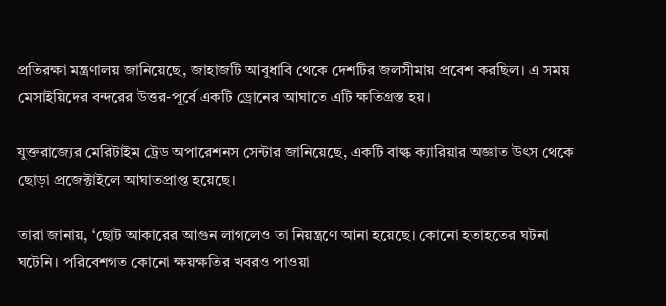প্রতিরক্ষা মন্ত্রণালয় জানিয়েছে, জাহাজটি আবুধাবি থেকে দেশটির জলসীমায় প্রবেশ করছিল। এ সময় মেসাইয়িদের বন্দরের উত্তর-পূর্বে একটি ড্রোনের আঘাতে এটি ক্ষতিগ্রস্ত হয়।

যুক্তরাজ্যের মেরিটাইম ট্রেড অপারেশনস সেন্টার জানিয়েছে, একটি বাল্ক ক্যারিয়ার অজ্ঞাত উৎস থেকে ছোড়া প্রজেক্টাইলে আঘাতপ্রাপ্ত হয়েছে।

তারা জানায়, ‘ছোট আকারের আগুন লাগলেও তা নিয়ন্ত্রণে আনা হয়েছে। কোনো হতাহতের ঘটনা ঘটেনি। পরিবেশগত কোনো ক্ষয়ক্ষতির খবরও পাওয়া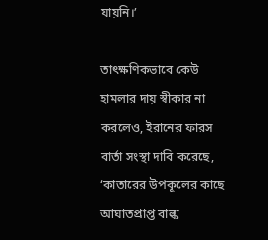যায়নি।’

তাৎক্ষণিকভাবে কেউ হামলার দায় স্বীকার না করলেও, ইরানের ফারস বার্তা সংস্থা দাবি করেছে, ‘কাতারের উপকূলের কাছে আঘাতপ্রাপ্ত বাল্ক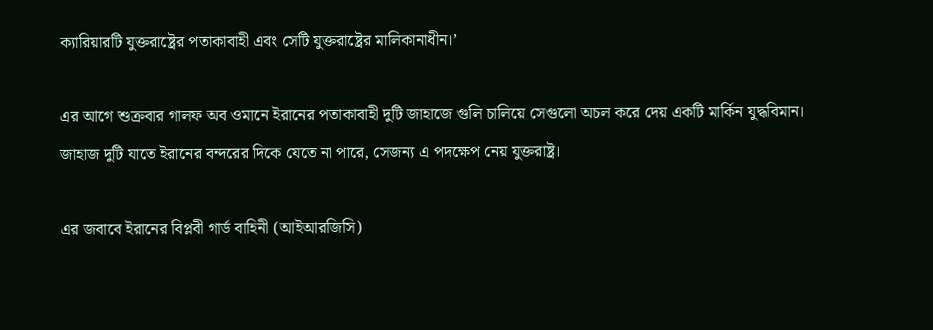ক্যারিয়ারটি যুক্তরাষ্ট্রের পতাকাবাহী এবং সেটি যুক্তরাষ্ট্রের মালিকানাধীন।’

এর আগে শুক্রবার গালফ অব ওমানে ইরানের পতাকাবাহী দুটি জাহাজে গুলি চালিয়ে সেগুলো অচল করে দেয় একটি মার্কিন যুদ্ধবিমান। জাহাজ দুটি যাতে ইরানের বন্দরের দিকে যেতে না পারে, সেজন্য এ পদক্ষেপ নেয় যুক্তরাষ্ট্র।

এর জবাবে ইরানের বিপ্লবী গার্ড বাহিনী (আইআরজিসি)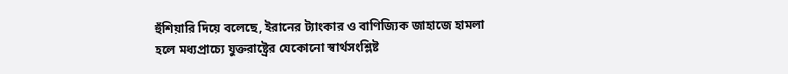হুঁশিয়ারি দিয়ে বলেছে, ইরানের ট্যাংকার ও বাণিজ্যিক জাহাজে হামলা হলে মধ্যপ্রাচ্যে যুক্তরাষ্ট্রের যেকোনো স্বার্থসংশ্লিষ্ট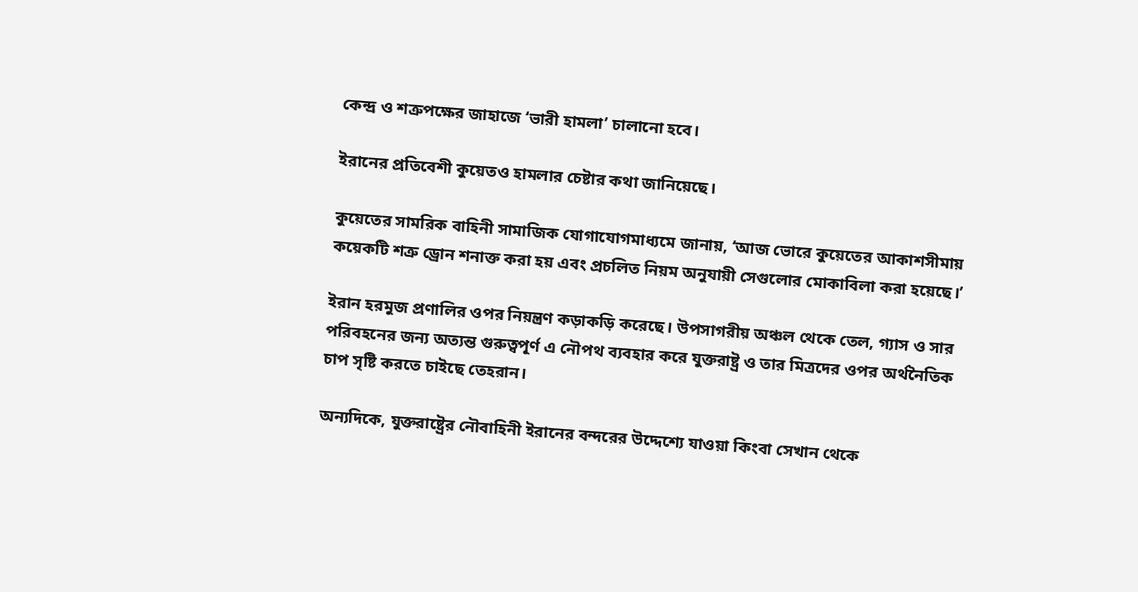কেন্দ্র ও শত্রুপক্ষের জাহাজে ‘ভারী হামলা’ চালানো হবে।

ইরানের প্রতিবেশী কুয়েতও হামলার চেষ্টার কথা জানিয়েছে।

কুয়েতের সামরিক বাহিনী সামাজিক যোগাযোগমাধ্যমে জানায়, ‘আজ ভোরে কুয়েতের আকাশসীমায় কয়েকটি শত্রু ড্রোন শনাক্ত করা হয় এবং প্রচলিত নিয়ম অনুযায়ী সেগুলোর মোকাবিলা করা হয়েছে।’

ইরান হরমুজ প্রণালির ওপর নিয়ন্ত্রণ কড়াকড়ি করেছে। উপসাগরীয় অঞ্চল থেকে তেল, গ্যাস ও সার পরিবহনের জন্য অত্যন্ত গুরুত্বপূর্ণ এ নৌপথ ব্যবহার করে যুক্তরাষ্ট্র ও তার মিত্রদের ওপর অর্থনৈতিক চাপ সৃষ্টি করতে চাইছে তেহরান।

অন্যদিকে, যুক্তরাষ্ট্রের নৌবাহিনী ইরানের বন্দরের উদ্দেশ্যে যাওয়া কিংবা সেখান থেকে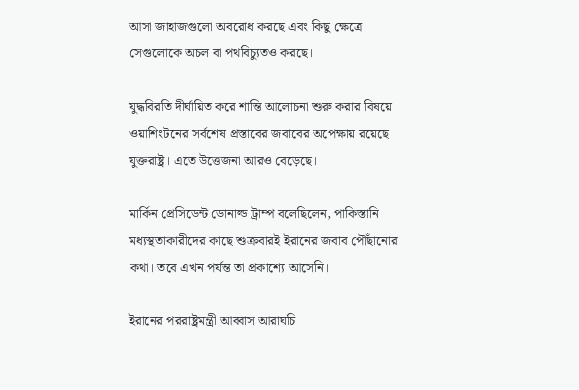আসা জাহাজগুলো অবরোধ করছে এবং কিছু ক্ষেত্রে সেগুলোকে অচল বা পথবিচ্যুতও করছে।

যুদ্ধবিরতি দীর্ঘায়িত করে শান্তি আলোচনা শুরু করার বিষয়ে ওয়াশিংটনের সর্বশেষ প্রস্তাবের জবাবের অপেক্ষায় রয়েছে যুক্তরাষ্ট্র। এতে উত্তেজনা আরও বেড়েছে।

মার্কিন প্রেসিডেন্ট ডোনাল্ড ট্রাম্প বলেছিলেন, পাকিস্তানি মধ্যস্থতাকারীদের কাছে শুক্রবারই ইরানের জবাব পৌঁছানোর কথা। তবে এখন পর্যন্ত তা প্রকাশ্যে আসেনি।

ইরানের পররাষ্ট্রমন্ত্রী আব্বাস আরাঘচি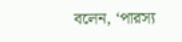বলেন, ‘পারস্য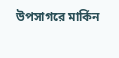উপসাগরে মার্কিন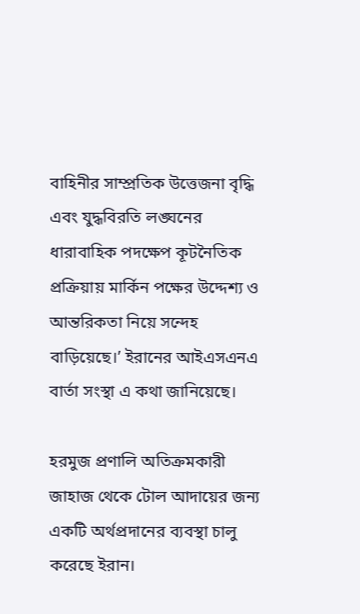বাহিনীর সাম্প্রতিক উত্তেজনা বৃদ্ধি এবং যুদ্ধবিরতি লঙ্ঘনের ধারাবাহিক পদক্ষেপ কূটনৈতিক প্রক্রিয়ায় মার্কিন পক্ষের উদ্দেশ্য ও আন্তরিকতা নিয়ে সন্দেহ বাড়িয়েছে।’ ইরানের আইএসএনএ বার্তা সংস্থা এ কথা জানিয়েছে।

হরমুজ প্রণালি অতিক্রমকারী জাহাজ থেকে টোল আদায়ের জন্য একটি অর্থপ্রদানের ব্যবস্থা চালু করেছে ইরান।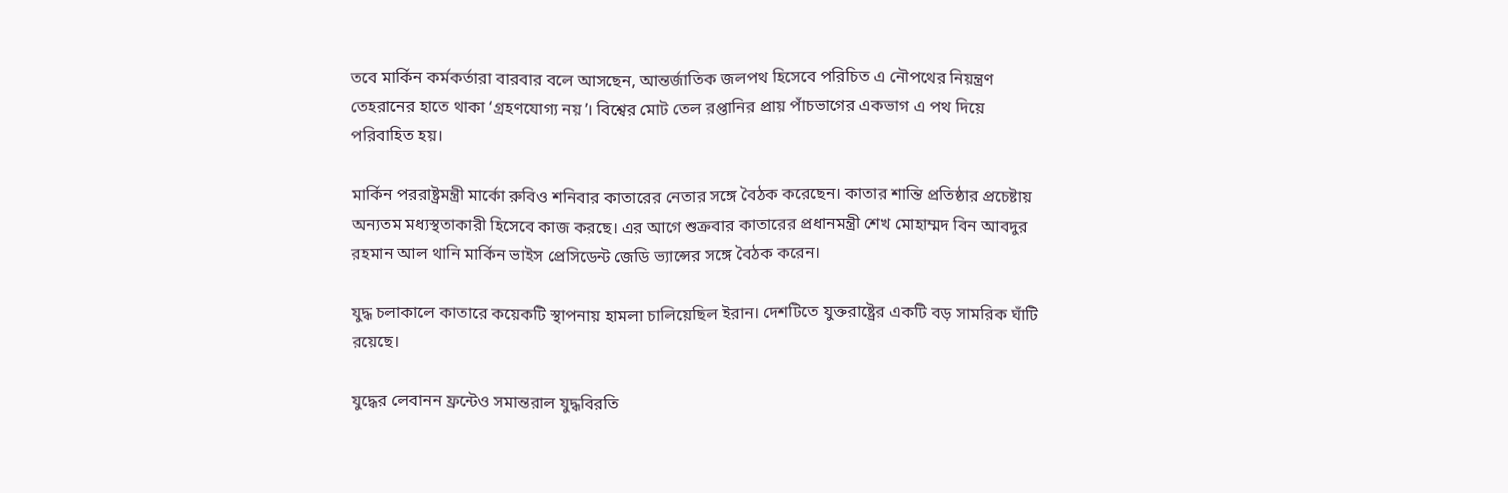তবে মার্কিন কর্মকর্তারা বারবার বলে আসছেন, আন্তর্জাতিক জলপথ হিসেবে পরিচিত এ নৌপথের নিয়ন্ত্রণ তেহরানের হাতে থাকা ‘গ্রহণযোগ্য নয়’। বিশ্বের মোট তেল রপ্তানির প্রায় পাঁচভাগের একভাগ এ পথ দিয়ে পরিবাহিত হয়।

মার্কিন পররাষ্ট্রমন্ত্রী মার্কো রুবিও শনিবার কাতারের নেতার সঙ্গে বৈঠক করেছেন। কাতার শান্তি প্রতিষ্ঠার প্রচেষ্টায় অন্যতম মধ্যস্থতাকারী হিসেবে কাজ করছে। এর আগে শুক্রবার কাতারের প্রধানমন্ত্রী শেখ মোহাম্মদ বিন আবদুর রহমান আল থানি মার্কিন ভাইস প্রেসিডেন্ট জেডি ভ্যান্সের সঙ্গে বৈঠক করেন।

যুদ্ধ চলাকালে কাতারে কয়েকটি স্থাপনায় হামলা চালিয়েছিল ইরান। দেশটিতে যুক্তরাষ্ট্রের একটি বড় সামরিক ঘাঁটি রয়েছে।

যুদ্ধের লেবানন ফ্রন্টেও সমান্তরাল যুদ্ধবিরতি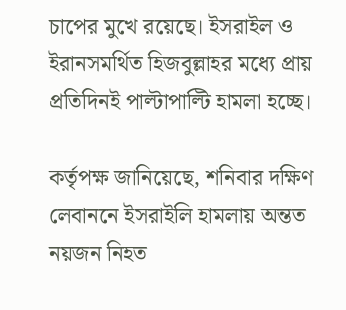চাপের মুখে রয়েছে। ইসরাইল ও ইরানসমর্থিত হিজবুল্লাহর মধ্যে প্রায় প্রতিদিনই পাল্টাপাল্টি হামলা হচ্ছে।

কর্তৃপক্ষ জানিয়েছে, শনিবার দক্ষিণ লেবাননে ইসরাইলি হামলায় অন্তত নয়জন নিহত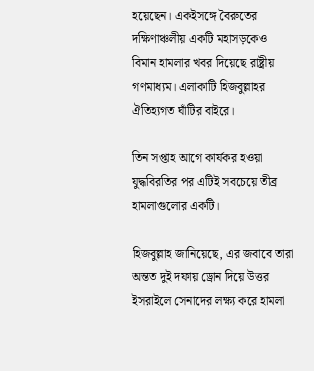হয়েছেন। একইসঙ্গে বৈরুতের দক্ষিণাঞ্চলীয় একটি মহাসড়কেও বিমান হামলার খবর দিয়েছে রাষ্ট্রীয় গণমাধ্যম। এলাকাটি হিজবুল্লাহর ঐতিহ্যগত ঘাঁটির বাইরে।

তিন সপ্তাহ আগে কার্যকর হওয়া যুদ্ধবিরতির পর এটিই সবচেয়ে তীব্র হামলাগুলোর একটি।

হিজবুল্লাহ জানিয়েছে, এর জবাবে তারা অন্তত দুই দফায় ড্রোন দিয়ে উত্তর ইসরাইলে সেনাদের লক্ষ্য করে হামলা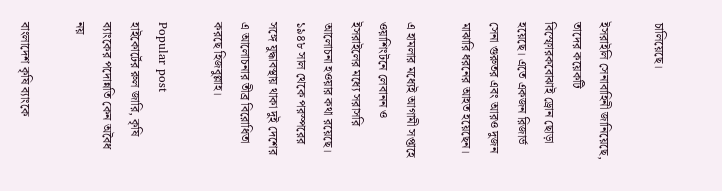চালিয়েছে।

ইসরাইলি সেনাবাহিনী জানিয়েছে, তাদের কয়েকটি বিস্ফোরকবোঝাই ড্রোন ছোড়া হয়েছে। এতে একজন রিজার্ভ সেনা গুরুতর এবং আরও দুজন মাঝারি ধরনের আহত হয়েছেন।

এ হামলার মধ্যেই আগামী সপ্তাহে ওয়াশিংটনে লেবানন ও ইসরাইলের মধ্যে সরাসরি আলোচনা হওয়ার কথা রয়েছে। ১৯৪৮ সাল থেকে পরস্পরের সঙ্গে যুদ্ধাবস্থায় থাকা দুই দেশের এ আলোচনার তীব্র বিরোধিতা করছে হিজবুল্লাহ।

Popular post
হাইকোর্টের রুল জারি, কৃষি ব্যাংকের পদোন্নতি কেন অবৈধ নয়

বাংলাদেশ কৃষি ব্যাংকে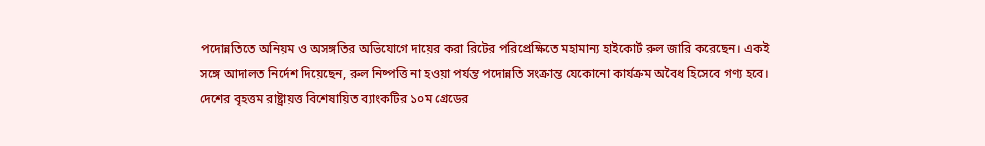পদোন্নতিতে অনিয়ম ও অসঙ্গতির অভিযোগে দায়ের করা রিটের পরিপ্রেক্ষিতে মহামান্য হাইকোর্ট রুল জারি করেছেন। একই সঙ্গে আদালত নির্দেশ দিয়েছেন, রুল নিষ্পত্তি না হওয়া পর্যন্ত পদোন্নতি সংক্রান্ত যেকোনো কার্যক্রম অবৈধ হিসেবে গণ্য হবে। দেশের বৃহত্তম রাষ্ট্রায়ত্ত বিশেষায়িত ব্যাংকটির ১০ম গ্রেডের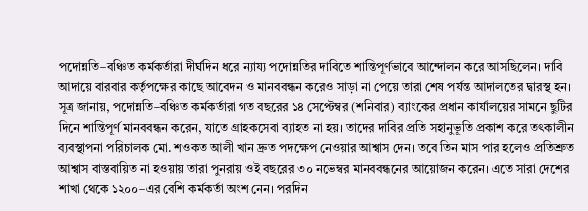পদোন্নতি–বঞ্চিত কর্মকর্তারা দীর্ঘদিন ধরে ন্যায্য পদোন্নতির দাবিতে শান্তিপূর্ণভাবে আন্দোলন করে আসছিলেন। দাবি আদায়ে বারবার কর্তৃপক্ষের কাছে আবেদন ও মানববন্ধন করেও সাড়া না পেয়ে তারা শেষ পর্যন্ত আদালতের দ্বারস্থ হন। সূত্র জানায়, পদোন্নতি–বঞ্চিত কর্মকর্তারা গত বছরের ১৪ সেপ্টেম্বর (শনিবার) ব্যাংকের প্রধান কার্যালয়ের সামনে ছুটির দিনে শান্তিপূর্ণ মানববন্ধন করেন, যাতে গ্রাহকসেবা ব্যাহত না হয়। তাদের দাবির প্রতি সহানুভূতি প্রকাশ করে তৎকালীন ব্যবস্থাপনা পরিচালক মো. শওকত আলী খান দ্রুত পদক্ষেপ নেওয়ার আশ্বাস দেন। তবে তিন মাস পার হলেও প্রতিশ্রুত আশ্বাস বাস্তবায়িত না হওয়ায় তারা পুনরায় ওই বছরের ৩০ নভেম্বর মানববন্ধনের আয়োজন করেন। এতে সারা দেশের শাখা থেকে ১২০০–এর বেশি কর্মকর্তা অংশ নেন। পরদিন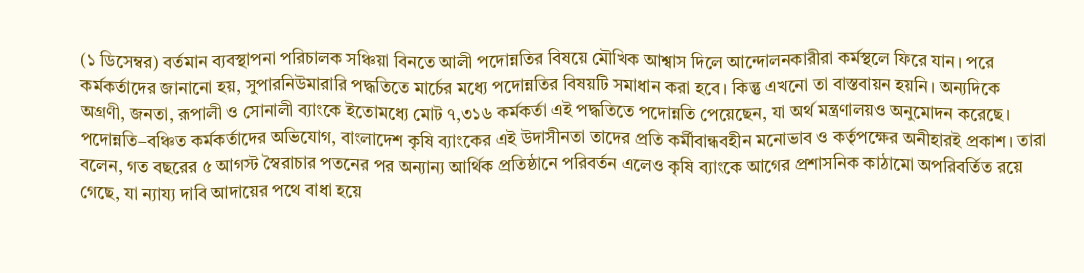(১ ডিসেম্বর) বর্তমান ব্যবস্থাপনা পরিচালক সঞ্চিয়া বিনতে আলী পদোন্নতির বিষয়ে মৌখিক আশ্বাস দিলে আন্দোলনকারীরা কর্মস্থলে ফিরে যান। পরে কর্মকর্তাদের জানানো হয়, সুপারনিউমারারি পদ্ধতিতে মার্চের মধ্যে পদোন্নতির বিষয়টি সমাধান করা হবে। কিন্তু এখনো তা বাস্তবায়ন হয়নি। অন্যদিকে অগ্রণী, জনতা, রূপালী ও সোনালী ব্যাংকে ইতোমধ্যে মোট ৭,৩১৬ কর্মকর্তা এই পদ্ধতিতে পদোন্নতি পেয়েছেন, যা অর্থ মন্ত্রণালয়ও অনুমোদন করেছে। পদোন্নতি–বঞ্চিত কর্মকর্তাদের অভিযোগ, বাংলাদেশ কৃষি ব্যাংকের এই উদাসীনতা তাদের প্রতি কর্মীবান্ধবহীন মনোভাব ও কর্তৃপক্ষের অনীহারই প্রকাশ। তারা বলেন, গত বছরের ৫ আগস্ট স্বৈরাচার পতনের পর অন্যান্য আর্থিক প্রতিষ্ঠানে পরিবর্তন এলেও কৃষি ব্যাংকে আগের প্রশাসনিক কাঠামো অপরিবর্তিত রয়ে গেছে, যা ন্যায্য দাবি আদায়ের পথে বাধা হয়ে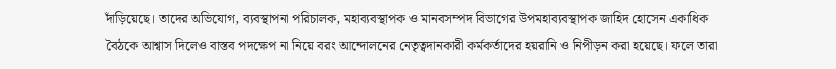দাঁড়িয়েছে। তাদের অভিযোগ, ব্যবস্থাপনা পরিচালক, মহাব্যবস্থাপক ও মানবসম্পদ বিভাগের উপমহাব্যবস্থাপক জাহিদ হোসেন একাধিক বৈঠকে আশ্বাস দিলেও বাস্তব পদক্ষেপ না নিয়ে বরং আন্দোলনের নেতৃত্বদানকারী কর্মকর্তাদের হয়রানি ও নিপীড়ন করা হয়েছে। ফলে তারা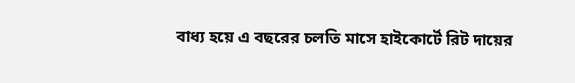বাধ্য হয়ে এ বছরের চলতি মাসে হাইকোর্টে রিট দায়ের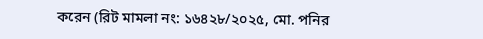করেন (রিট মামলা নং: ১৬৪২৮/২০২৫, মো. পনির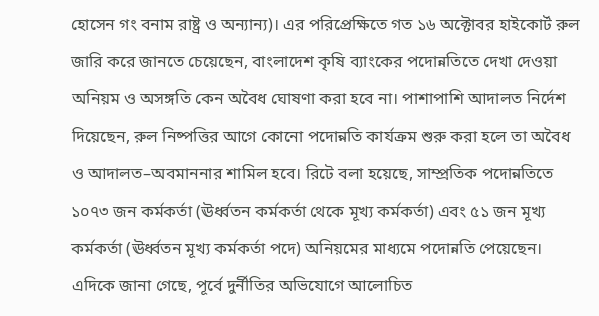হোসেন গং বনাম রাষ্ট্র ও অন্যান্য)। এর পরিপ্রেক্ষিতে গত ১৬ অক্টোবর হাইকোর্ট রুল জারি করে জানতে চেয়েছেন, বাংলাদেশ কৃষি ব্যাংকের পদোন্নতিতে দেখা দেওয়া অনিয়ম ও অসঙ্গতি কেন অবৈধ ঘোষণা করা হবে না। পাশাপাশি আদালত নির্দেশ দিয়েছেন, রুল নিষ্পত্তির আগে কোনো পদোন্নতি কার্যক্রম শুরু করা হলে তা অবৈধ ও আদালত–অবমাননার শামিল হবে। রিটে বলা হয়েছে, সাম্প্রতিক পদোন্নতিতে ১০৭৩ জন কর্মকর্তা (ঊর্ধ্বতন কর্মকর্তা থেকে মূখ্য কর্মকর্তা) এবং ৫১ জন মূখ্য কর্মকর্তা (ঊর্ধ্বতন মূখ্য কর্মকর্তা পদে) অনিয়মের মাধ্যমে পদোন্নতি পেয়েছেন। এদিকে জানা গেছে, পূর্বে দুর্নীতির অভিযোগে আলোচিত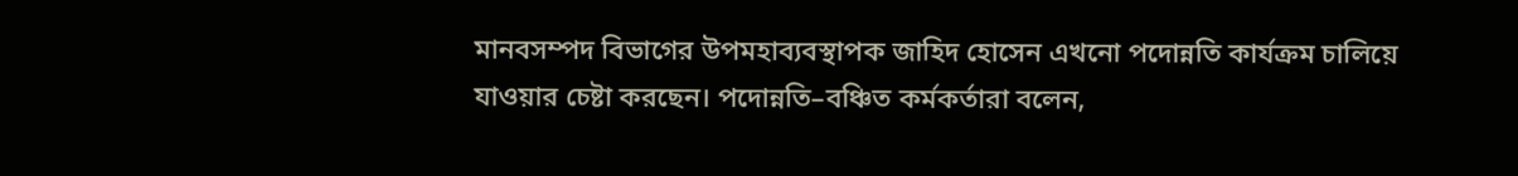মানবসম্পদ বিভাগের উপমহাব্যবস্থাপক জাহিদ হোসেন এখনো পদোন্নতি কার্যক্রম চালিয়ে যাওয়ার চেষ্টা করছেন। পদোন্নতি–বঞ্চিত কর্মকর্তারা বলেন,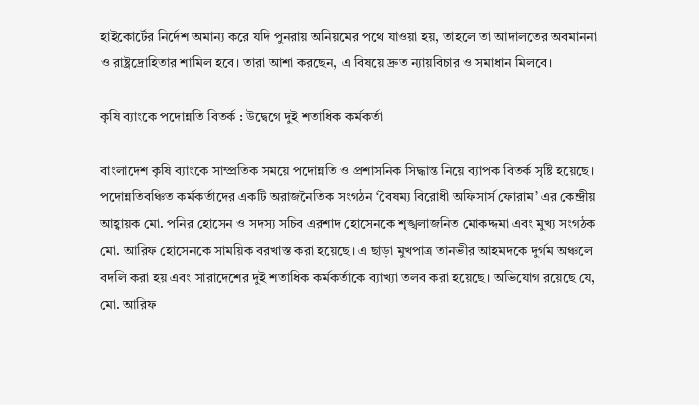হাইকোর্টের নির্দেশ অমান্য করে যদি পুনরায় অনিয়মের পথে যাওয়া হয়, তাহলে তা আদালতের অবমাননা ও রাষ্ট্রদ্রোহিতার শামিল হবে। তারা আশা করছেন, এ বিষয়ে দ্রুত ন্যায়বিচার ও সমাধান মিলবে।

কৃষি ব্যাংকে পদোন্নতি বিতর্ক : উদ্বেগে দুই শতাধিক কর্মকর্তা

বাংলাদেশ কৃষি ব্যাংকে সাম্প্রতিক সময়ে পদোন্নতি ও প্রশাসনিক সিদ্ধান্ত নিয়ে ব্যাপক বিতর্ক সৃষ্টি হয়েছে। পদোন্নতিবঞ্চিত কর্মকর্তাদের একটি অরাজনৈতিক সংগঠন ‘বৈষম্য বিরোধী অফিসার্স ফোরাম’ এর কেন্দ্রীয় আহ্বায়ক মো. পনির হোসেন ও সদস্য সচিব এরশাদ হোসেনকে শৃঙ্খলাজনিত মোকদ্দমা এবং মুখ্য সংগঠক মো. আরিফ হোসেনকে সাময়িক বরখাস্ত করা হয়েছে। এ ছাড়া মুখপাত্র তানভীর আহমদকে দুর্গম অঞ্চলে বদলি করা হয় এবং সারাদেশের দুই শতাধিক কর্মকর্তাকে ব্যাখ্যা তলব করা হয়েছে। অভিযোগ রয়েছে যে, মো. আরিফ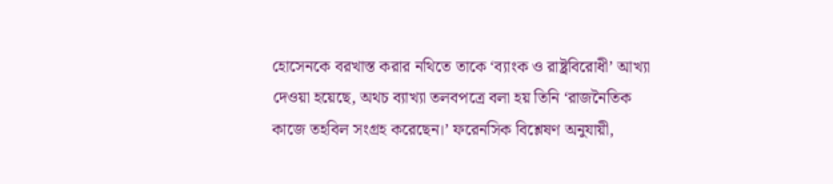হোসেনকে বরখাস্ত করার নথিতে তাকে ‘ব্যাংক ও রাষ্ট্রবিরোধী’ আখ্যা দেওয়া হয়েছে, অথচ ব্যাখ্যা তলবপত্রে বলা হয় তিনি ‘রাজনৈতিক কাজে তহবিল সংগ্রহ করেছেন।’ ফরেনসিক বিশ্লেষণ অনুযায়ী,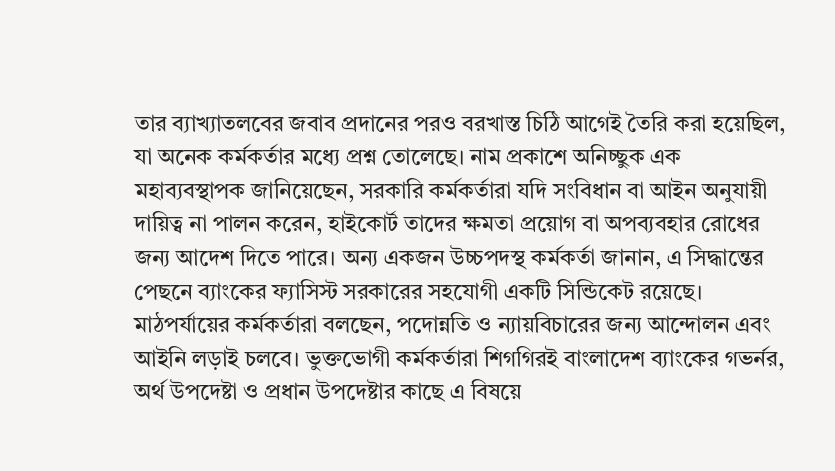তার ব্যাখ্যাতলবের জবাব প্রদানের পরও বরখাস্ত চিঠি আগেই তৈরি করা হয়েছিল, যা অনেক কর্মকর্তার মধ্যে প্রশ্ন তোলেছে। নাম প্রকাশে অনিচ্ছুক এক মহাব্যবস্থাপক জানিয়েছেন, সরকারি কর্মকর্তারা যদি সংবিধান বা আইন অনুযায়ী দায়িত্ব না পালন করেন, হাইকোর্ট তাদের ক্ষমতা প্রয়োগ বা অপব্যবহার রোধের জন্য আদেশ দিতে পারে। অন্য একজন উচ্চপদস্থ কর্মকর্তা জানান, এ সিদ্ধান্তের পেছনে ব্যাংকের ফ্যাসিস্ট সরকারের সহযোগী একটি সিন্ডিকেট রয়েছে। মাঠপর্যায়ের কর্মকর্তারা বলছেন, পদোন্নতি ও ন্যায়বিচারের জন্য আন্দোলন এবং আইনি লড়াই চলবে। ভুক্তভোগী কর্মকর্তারা শিগগিরই বাংলাদেশ ব্যাংকের গভর্নর, অর্থ উপদেষ্টা ও প্রধান উপদেষ্টার কাছে এ বিষয়ে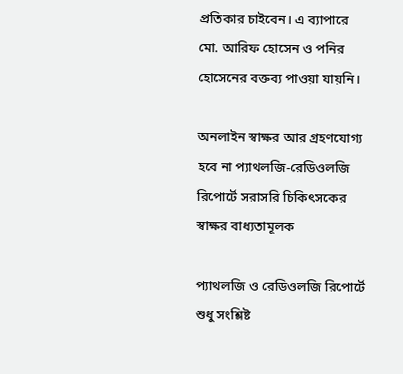প্রতিকার চাইবেন। এ ব্যাপারে মো. আরিফ হোসেন ও পনির হোসেনের বক্তব্য পাওয়া যায়নি।

অনলাইন স্বাক্ষর আর গ্রহণযোগ্য হবে না প্যাথলজি-রেডিওলজি রিপোর্টে সরাসরি চিকিৎসকের স্বাক্ষর বাধ্যতামূলক

প্যাথলজি ও রেডিওলজি রিপোর্টে শুধু সংশ্লিষ্ট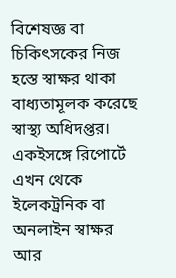বিশেষজ্ঞ বা চিকিৎসকের নিজ হস্তে স্বাক্ষর থাকা বাধ্যতামূলক করেছে স্বাস্থ্য অধিদপ্তর। একইসঙ্গে রিপোর্টে এখন থেকে ইলেকট্রনিক বা অনলাইন স্বাক্ষর আর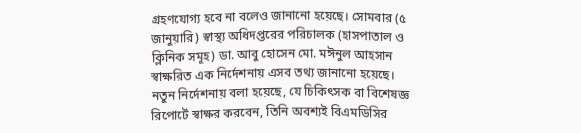গ্রহণযোগ্য হবে না বলেও জানানো হয়েছে। সোমবার (৫ জানুয়ারি) স্বাস্থ্য অধিদপ্তরের পরিচালক (হাসপাতাল ও ক্লিনিক সমূহ) ডা. আবু হোসেন মো. মঈনুল আহসান স্বাক্ষরিত এক নির্দেশনায় এসব তথ্য জানানো হয়েছে। নতুন নির্দেশনায় বলা হয়েছে, যে চিকিৎসক বা বিশেষজ্ঞ রিপোর্টে স্বাক্ষর করবেন, তিনি অবশ্যই বিএমডিসির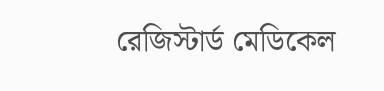রেজিস্টার্ড মেডিকেল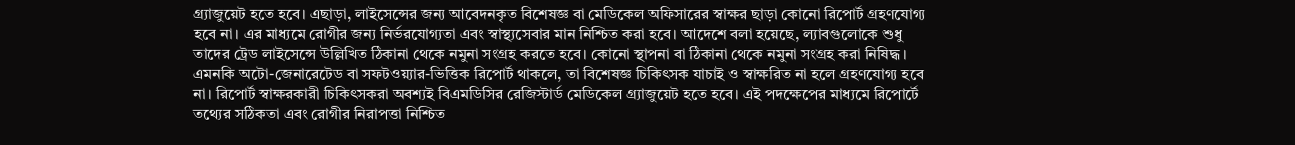গ্র্যাজুয়েট হতে হবে। এছাড়া, লাইসেন্সের জন্য আবেদনকৃত বিশেষজ্ঞ বা মেডিকেল অফিসারের স্বাক্ষর ছাড়া কোনো রিপোর্ট গ্রহণযোগ্য হবে না। এর মাধ্যমে রোগীর জন্য নির্ভরযোগ্যতা এবং স্বাস্থ্যসেবার মান নিশ্চিত করা হবে। আদেশে বলা হয়েছে, ল্যাবগুলোকে শুধু তাদের ট্রেড লাইসেন্সে উল্লিখিত ঠিকানা থেকে নমুনা সংগ্রহ করতে হবে। কোনো স্থাপনা বা ঠিকানা থেকে নমুনা সংগ্রহ করা নিষিদ্ধ। এমনকি অটো-জেনারেটেড বা সফটওয়্যার-ভিত্তিক রিপোর্ট থাকলে, তা বিশেষজ্ঞ চিকিৎসক যাচাই ও স্বাক্ষরিত না হলে গ্রহণযোগ্য হবে না। রিপোর্ট স্বাক্ষরকারী চিকিৎসকরা অবশ্যই বিএমডিসির রেজিস্টার্ড মেডিকেল গ্র্যাজুয়েট হতে হবে। এই পদক্ষেপের মাধ্যমে রিপোর্টে তথ্যের সঠিকতা এবং রোগীর নিরাপত্তা নিশ্চিত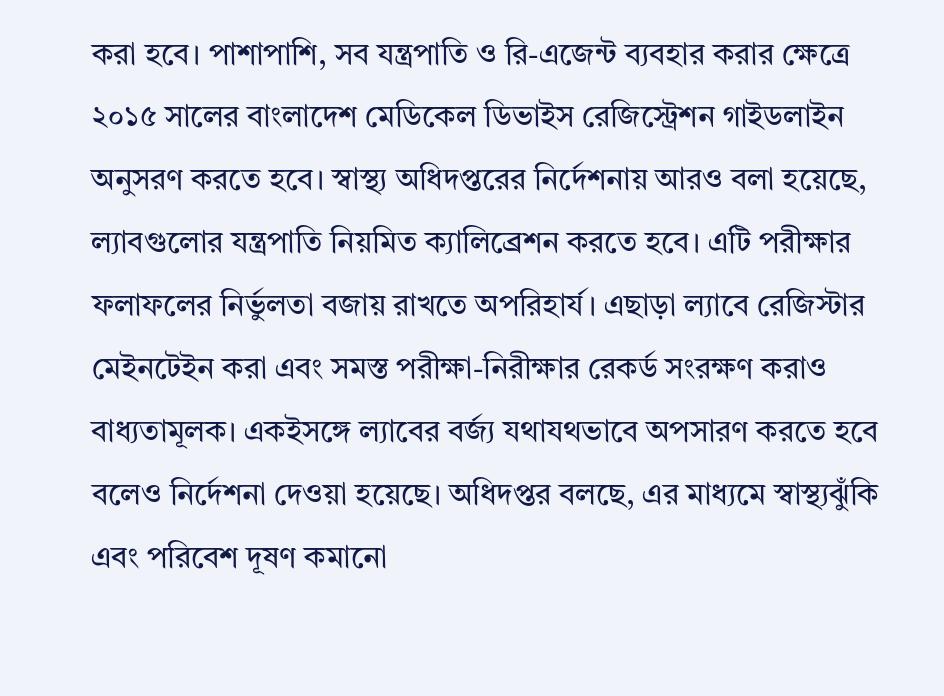করা হবে। পাশাপাশি, সব যন্ত্রপাতি ও রি-এজেন্ট ব্যবহার করার ক্ষেত্রে ২০১৫ সালের বাংলাদেশ মেডিকেল ডিভাইস রেজিস্ট্রেশন গাইডলাইন অনুসরণ করতে হবে। স্বাস্থ্য অধিদপ্তরের নির্দেশনায় আরও বলা হয়েছে, ল্যাবগুলোর যন্ত্রপাতি নিয়মিত ক্যালিব্রেশন করতে হবে। এটি পরীক্ষার ফলাফলের নির্ভুলতা বজায় রাখতে অপরিহার্য। এছাড়া ল্যাবে রেজিস্টার মেইনটেইন করা এবং সমস্ত পরীক্ষা-নিরীক্ষার রেকর্ড সংরক্ষণ করাও বাধ্যতামূলক। একইসঙ্গে ল্যাবের বর্জ্য যথাযথভাবে অপসারণ করতে হবে বলেও নির্দেশনা দেওয়া হয়েছে। অধিদপ্তর বলছে, এর মাধ্যমে স্বাস্থ্যঝুঁকি এবং পরিবেশ দূষণ কমানো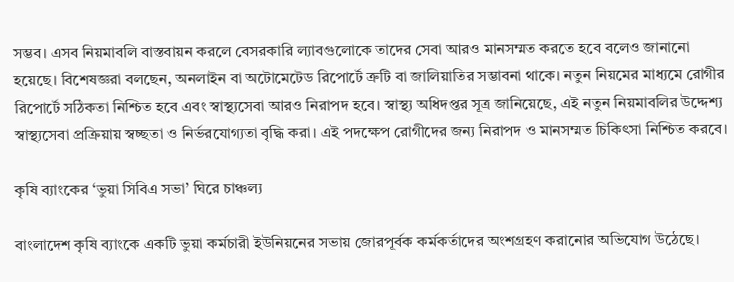সম্ভব। এসব নিয়মাবলি বাস্তবায়ন করলে বেসরকারি ল্যাবগুলোকে তাদের সেবা আরও মানসম্মত করতে হবে বলেও জানানো হয়েছে। বিশেষজ্ঞরা বলছেন, অনলাইন বা অটোমেটেড রিপোর্টে ত্রুটি বা জালিয়াতির সম্ভাবনা থাকে। নতুন নিয়মের মাধ্যমে রোগীর রিপোর্টে সঠিকতা নিশ্চিত হবে এবং স্বাস্থ্যসেবা আরও নিরাপদ হবে। স্বাস্থ্য অধিদপ্তর সূত্র জানিয়েছে, এই নতুন নিয়মাবলির উদ্দেশ্য স্বাস্থ্যসেবা প্রক্রিয়ায় স্বচ্ছতা ও নির্ভরযোগ্যতা বৃদ্ধি করা। এই পদক্ষেপ রোগীদের জন্য নিরাপদ ও মানসম্মত চিকিৎসা নিশ্চিত করবে।

কৃষি ব্যাংকের ‘ভুয়া সিবিএ সভা’ ঘিরে চাঞ্চল্য

বাংলাদেশ কৃষি ব্যাংকে একটি ভুয়া কর্মচারী ইউনিয়নের সভায় জোরপূর্বক কর্মকর্তাদের অংশগ্রহণ করানোর অভিযোগ উঠেছে।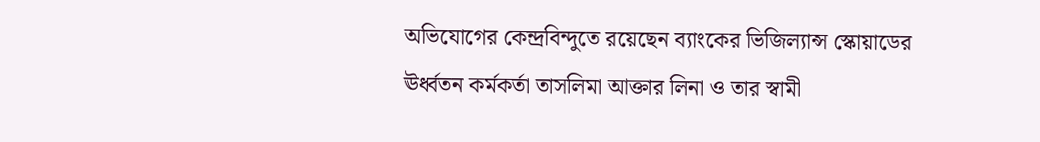অভিযোগের কেন্দ্রবিন্দুতে রয়েছেন ব্যাংকের ভিজিল্যান্স স্কোয়াডের ঊর্ধ্বতন কর্মকর্তা তাসলিমা আক্তার লিনা ও তার স্বামী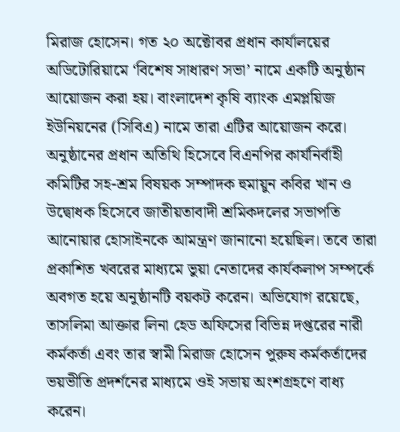মিরাজ হোসেন। গত ২০ অক্টোবর প্রধান কার্যালয়ের অডিটোরিয়ামে ‘বিশেষ সাধারণ সভা’ নামে একটি অনুষ্ঠান আয়োজন করা হয়। বাংলাদেশ কৃষি ব্যাংক এমপ্লয়িজ ইউনিয়নের (সিবিএ) নামে তারা এটির আয়োজন করে।  অনুষ্ঠানের প্রধান অতিথি হিসেবে বিএনপির কার্যনির্বাহী কমিটির সহ-শ্রম বিষয়ক সম্পাদক হুমায়ুন কবির খান ও উদ্বোধক হিসেবে জাতীয়তাবাদী শ্রমিকদলের সভাপতি আনোয়ার হোসাইনকে আমন্ত্রণ জানানো হয়েছিল। তবে তারা প্রকাশিত খবরের মাধ্যমে ভুয়া নেতাদের কার্যকলাপ সম্পর্কে অবগত হয়ে অনুষ্ঠানটি বয়কট করেন। অভিযোগ রয়েছে, তাসলিমা আক্তার লিনা হেড অফিসের বিভিন্ন দপ্তরের নারী কর্মকর্তা এবং তার স্বামী মিরাজ হোসেন পুরুষ কর্মকর্তাদের ভয়ভীতি প্রদর্শনের মাধ্যমে ওই সভায় অংশগ্রহণে বাধ্য করেন।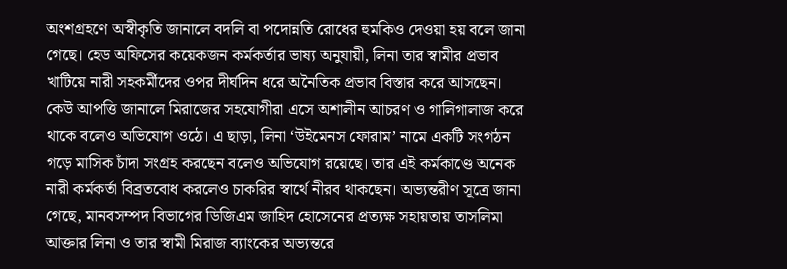অংশগ্রহণে অস্বীকৃতি জানালে বদলি বা পদোন্নতি রোধের হুমকিও দেওয়া হয় বলে জানা গেছে। হেড অফিসের কয়েকজন কর্মকর্তার ভাষ্য অনুযায়ী, লিনা তার স্বামীর প্রভাব খাটিয়ে নারী সহকর্মীদের ওপর দীর্ঘদিন ধরে অনৈতিক প্রভাব বিস্তার করে আসছেন। কেউ আপত্তি জানালে মিরাজের সহযোগীরা এসে অশালীন আচরণ ও গালিগালাজ করে থাকে বলেও অভিযোগ ওঠে। এ ছাড়া, লিনা ‘উইমেনস ফোরাম’ নামে একটি সংগঠন গড়ে মাসিক চাঁদা সংগ্রহ করছেন বলেও অভিযোগ রয়েছে। তার এই কর্মকাণ্ডে অনেক নারী কর্মকর্তা বিব্রতবোধ করলেও চাকরির স্বার্থে নীরব থাকছেন। অভ্যন্তরীণ সূত্রে জানা গেছে, মানবসম্পদ বিভাগের ডিজিএম জাহিদ হোসেনের প্রত্যক্ষ সহায়তায় তাসলিমা আক্তার লিনা ও তার স্বামী মিরাজ ব্যাংকের অভ্যন্তরে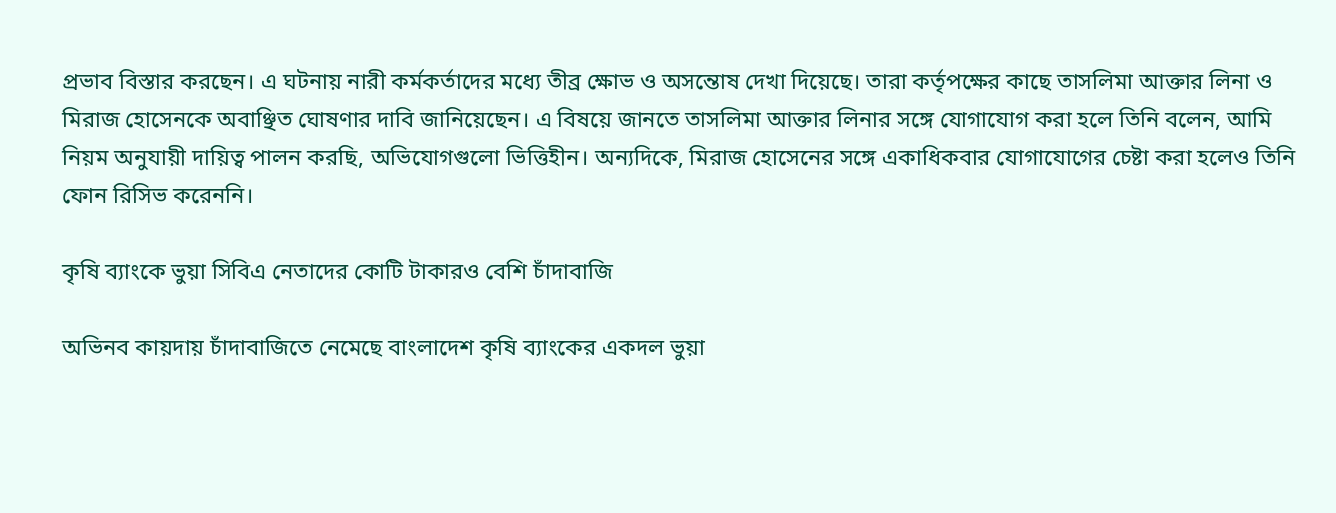প্রভাব বিস্তার করছেন। এ ঘটনায় নারী কর্মকর্তাদের মধ্যে তীব্র ক্ষোভ ও অসন্তোষ দেখা দিয়েছে। তারা কর্তৃপক্ষের কাছে তাসলিমা আক্তার লিনা ও মিরাজ হোসেনকে অবাঞ্ছিত ঘোষণার দাবি জানিয়েছেন। এ বিষয়ে জানতে তাসলিমা আক্তার লিনার সঙ্গে যোগাযোগ করা হলে তিনি বলেন, আমি নিয়ম অনুযায়ী দায়িত্ব পালন করছি, অভিযোগগুলো ভিত্তিহীন। অন্যদিকে, মিরাজ হোসেনের সঙ্গে একাধিকবার যোগাযোগের চেষ্টা করা হলেও তিনি ফোন রিসিভ করেননি।

কৃষি ব্যাংকে ভুয়া সিবিএ নেতাদের কোটি টাকারও বেশি চাঁদাবাজি

অভিনব কায়দায় চাঁদাবাজিতে নেমেছে বাংলাদেশ কৃষি ব্যাংকের একদল ভুয়া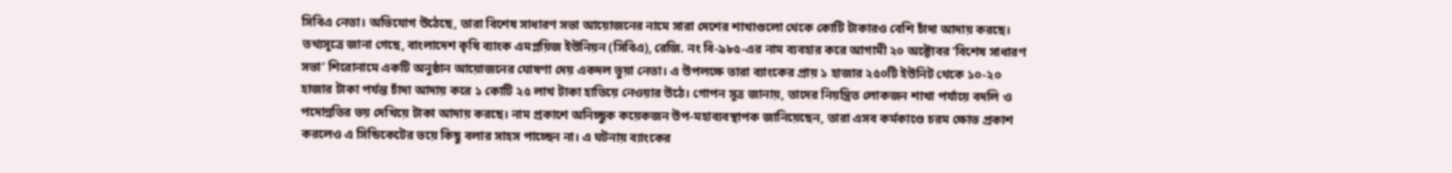সিবিএ নেতা। অভিযোগ উঠেছে, তারা বিশেষ সাধারণ সভা আয়োজনের নামে সারা দেশের শাখাগুলো থেকে কোটি টাকারও বেশি চাঁদা আদায় করছে। তথ্যসূত্রে জানা গেছে, বাংলাদেশ কৃষি ব্যাংক এমপ্লয়িজ ইউনিয়ন (সিবিএ), রেজি. নং বি-৯৮৫-এর নাম ব্যবহার করে আগামী ২০ অক্টোবর ‘বিশেষ সাধারণ সভা’ শিরোনামে একটি অনুষ্ঠান আয়োজনের ঘোষণা দেয় একদল ভুয়া নেতা। এ উপলক্ষে তারা ব্যাংকের প্রায় ১ হাজার ২৫০টি ইউনিট থেকে ১০-২০ হাজার টাকা পর্যন্ত চাঁদা আদায় করে ১ কোটি ২৫ লাখ টাকা হাতিয়ে নেওয়ার উঠে। গোপন সূত্র জানায়, তাদের নিয়ন্ত্রিত লোকজন শাখা পর্যায়ে বদলি ও পদোন্নতির ভয় দেখিয়ে টাকা আদায় করছে। নাম প্রকাশে অনিচ্ছুক কয়েকজন উপ-মহাব্যবস্থাপক জানিয়েছেন, তারা এসব কর্মকাণ্ডে চরম ক্ষোভ প্রকাশ করলেও এ সিন্ডিকেটের ভয়ে কিছু বলার সাহস পাচ্ছেন না। এ ঘটনায় ব্যাংকের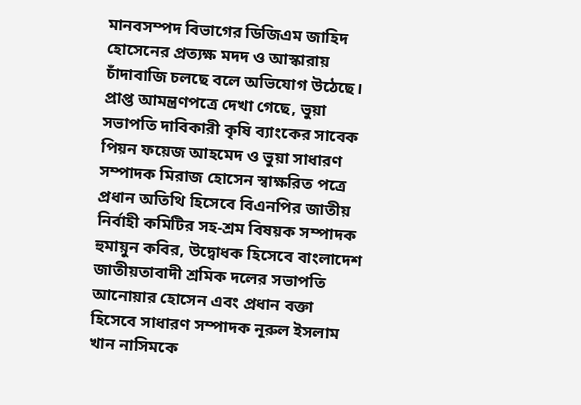মানবসম্পদ বিভাগের ডিজিএম জাহিদ হোসেনের প্রত্যক্ষ মদদ ও আস্কারায় চাঁদাবাজি চলছে বলে অভিযোগ উঠেছে। প্রাপ্ত আমন্ত্রণপত্রে দেখা গেছে, ভুয়া সভাপতি দাবিকারী কৃষি ব্যাংকের সাবেক পিয়ন ফয়েজ আহমেদ ও ভুয়া সাধারণ সম্পাদক মিরাজ হোসেন স্বাক্ষরিত পত্রে প্রধান অতিথি হিসেবে বিএনপির জাতীয় নির্বাহী কমিটির সহ-শ্রম বিষয়ক সম্পাদক হুমায়ুন কবির, উদ্বোধক হিসেবে বাংলাদেশ জাতীয়তাবাদী শ্রমিক দলের সভাপতি আনোয়ার হোসেন এবং প্রধান বক্তা হিসেবে সাধারণ সম্পাদক নূরুল ইসলাম খান নাসিমকে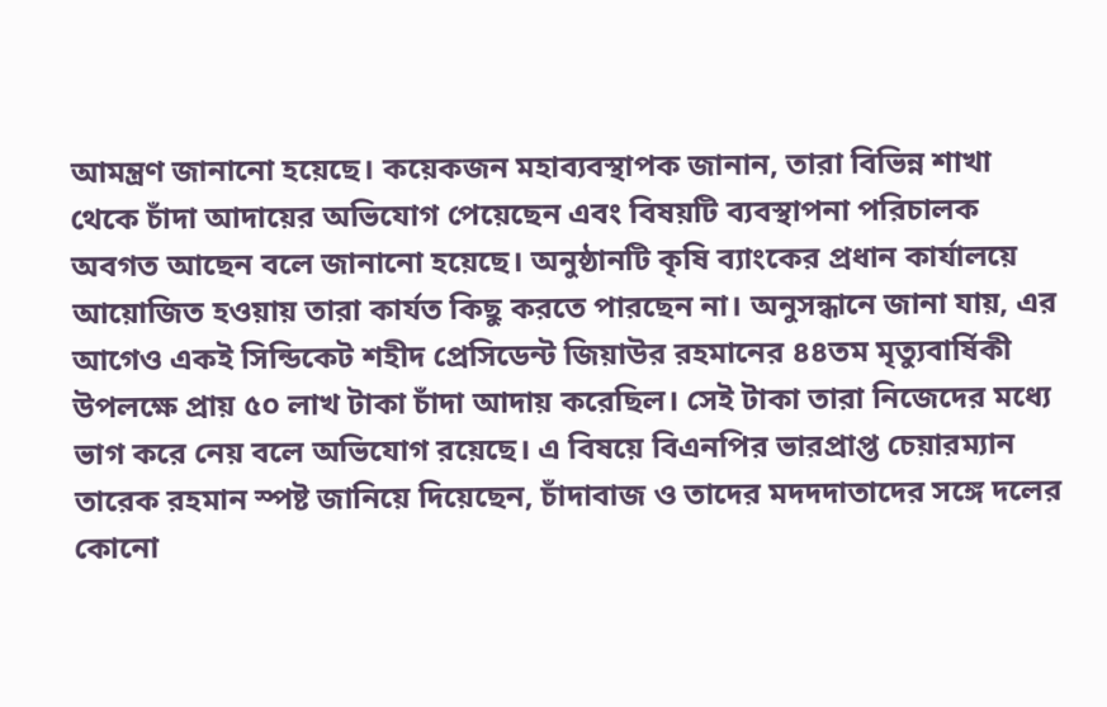আমন্ত্রণ জানানো হয়েছে। কয়েকজন মহাব্যবস্থাপক জানান, তারা বিভিন্ন শাখা থেকে চাঁদা আদায়ের অভিযোগ পেয়েছেন এবং বিষয়টি ব্যবস্থাপনা পরিচালক অবগত আছেন বলে জানানো হয়েছে। অনুষ্ঠানটি কৃষি ব্যাংকের প্রধান কার্যালয়ে আয়োজিত হওয়ায় তারা কার্যত কিছু করতে পারছেন না। অনুসন্ধানে জানা যায়, এর আগেও একই সিন্ডিকেট শহীদ প্রেসিডেন্ট জিয়াউর রহমানের ৪৪তম মৃত্যুবার্ষিকী উপলক্ষে প্রায় ৫০ লাখ টাকা চাঁদা আদায় করেছিল। সেই টাকা তারা নিজেদের মধ্যে ভাগ করে নেয় বলে অভিযোগ রয়েছে। এ বিষয়ে বিএনপির ভারপ্রাপ্ত চেয়ারম্যান তারেক রহমান স্পষ্ট জানিয়ে দিয়েছেন, চাঁদাবাজ ও তাদের মদদদাতাদের সঙ্গে দলের কোনো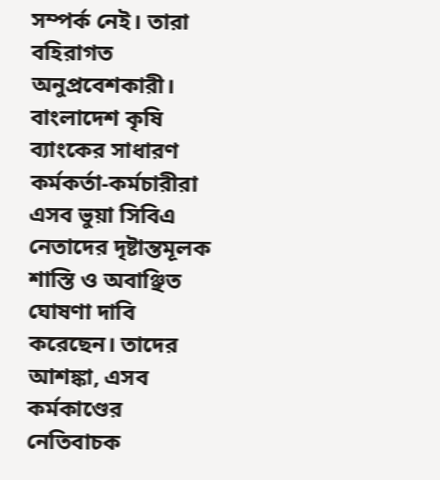সম্পর্ক নেই। তারা বহিরাগত অনুপ্রবেশকারী। বাংলাদেশ কৃষি ব্যাংকের সাধারণ কর্মকর্তা-কর্মচারীরা এসব ভুয়া সিবিএ নেতাদের দৃষ্টান্তমূলক শাস্তি ও অবাঞ্ছিত ঘোষণা দাবি করেছেন। তাদের আশঙ্কা, এসব কর্মকাণ্ডের নেতিবাচক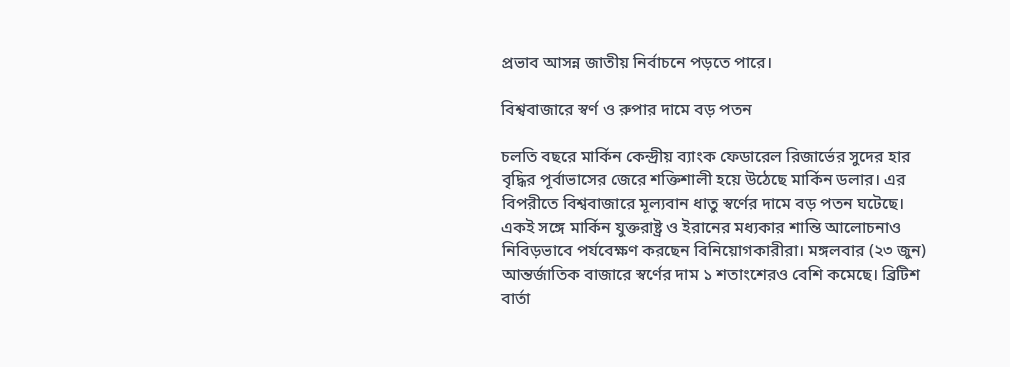প্রভাব আসন্ন জাতীয় নির্বাচনে পড়তে পারে।

বিশ্ববাজারে স্বর্ণ ও রুপার দামে বড় পতন

চলতি বছরে মার্কিন কেন্দ্রীয় ব্যাংক ফেডারেল রিজার্ভের সুদের হার বৃদ্ধির পূর্বাভাসের জেরে শক্তিশালী হয়ে উঠেছে মার্কিন ডলার। এর বিপরীতে বিশ্ববাজারে মূল্যবান ধাতু স্বর্ণের দামে বড় পতন ঘটেছে। একই সঙ্গে মার্কিন যুক্তরাষ্ট্র ও ইরানের মধ্যকার শান্তি আলোচনাও নিবিড়ভাবে পর্যবেক্ষণ করছেন বিনিয়োগকারীরা। মঙ্গলবার (২৩ জুন) আন্তর্জাতিক বাজারে স্বর্ণের দাম ১ শতাংশেরও বেশি কমেছে। ব্রিটিশ বার্তা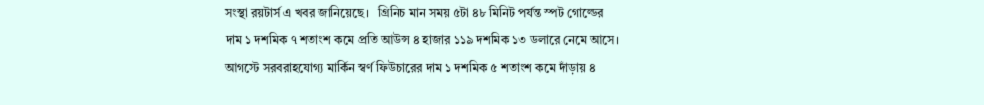সংস্থা রয়টার্স এ খবর জানিয়েছে।   গ্রিনিচ মান সময় ৫টা ৪৮ মিনিট পর্যন্ত স্পট গোল্ডের দাম ১ দশমিক ৭ শতাংশ কমে প্রতি আউন্স ৪ হাজার ১১৯ দশমিক ১৩ ডলারে নেমে আসে। আগস্টে সরবরাহযোগ্য মার্কিন স্বর্ণ ফিউচারের দাম ১ দশমিক ৫ শতাংশ কমে দাঁড়ায় ৪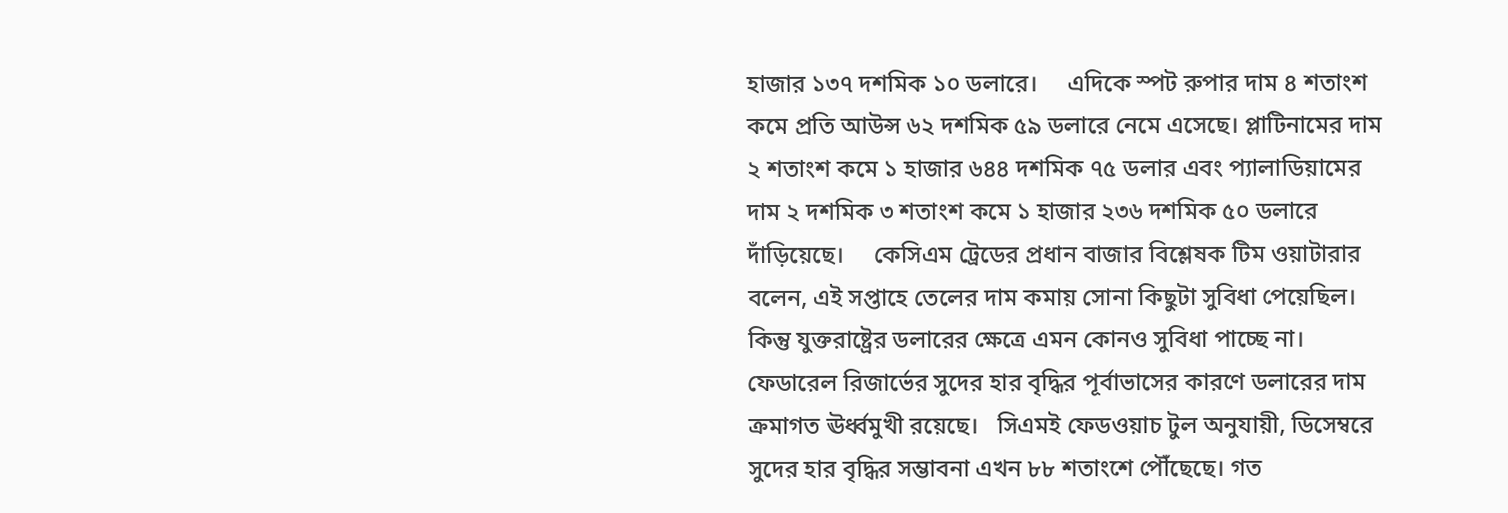হাজার ১৩৭ দশমিক ১০ ডলারে।     এদিকে স্পট রুপার দাম ৪ শতাংশ কমে প্রতি আউন্স ৬২ দশমিক ৫৯ ডলারে নেমে এসেছে। প্লাটিনামের দাম ২ শতাংশ কমে ১ হাজার ৬৪৪ দশমিক ৭৫ ডলার এবং প্যালাডিয়ামের দাম ২ দশমিক ৩ শতাংশ কমে ১ হাজার ২৩৬ দশমিক ৫০ ডলারে দাঁড়িয়েছে।     কেসিএম ট্রেডের প্রধান বাজার বিশ্লেষক টিম ওয়াটারার বলেন, এই সপ্তাহে তেলের দাম কমায় সোনা কিছুটা সুবিধা পেয়েছিল। কিন্তু যুক্তরাষ্ট্রের ডলারের ক্ষেত্রে এমন কোনও সুবিধা পাচ্ছে না। ফেডারেল রিজার্ভের সুদের হার বৃদ্ধির পূর্বাভাসের কারণে ডলারের দাম ক্রমাগত ঊর্ধ্বমুখী রয়েছে।   সিএমই ফেডওয়াচ টুল অনুযায়ী, ডিসেম্বরে সুদের হার বৃদ্ধির সম্ভাবনা এখন ৮৮ শতাংশে পৌঁছেছে। গত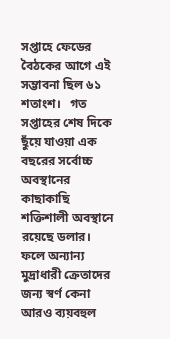সপ্তাহে ফেডের বৈঠকের আগে এই সম্ভাবনা ছিল ৬১ শতাংশ।   গত সপ্তাহের শেষ দিকে ছুঁয়ে যাওয়া এক বছরের সর্বোচ্চ অবস্থানের কাছাকাছি শক্তিশালী অবস্থানে রয়েছে ডলার। ফলে অন্যান্য মুদ্রাধারী ক্রেতাদের জন্য স্বর্ণ কেনা আরও ব্যয়বহুল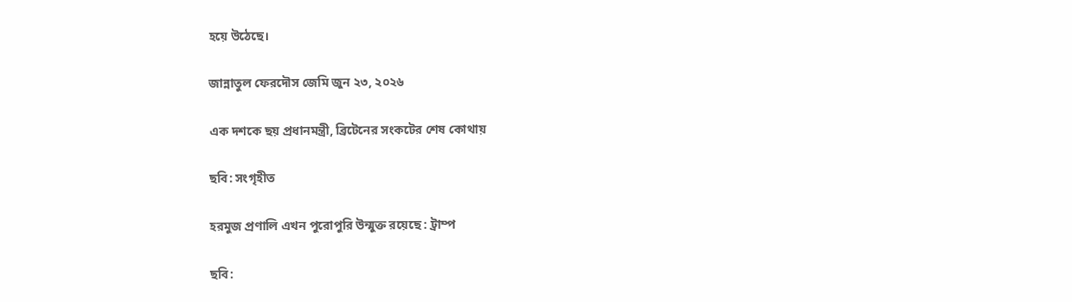হয়ে উঠেছে।

জান্নাতুল ফেরদৌস জেমি জুন ২৩, ২০২৬

এক দশকে ছয় প্রধানমন্ত্রী, ব্রিটেনের সংকটের শেষ কোথায়

ছবি: সংগৃহীত

হরমুজ প্রণালি এখন পুরোপুরি উন্মুক্ত রয়েছে : ট্রাম্প

ছবি: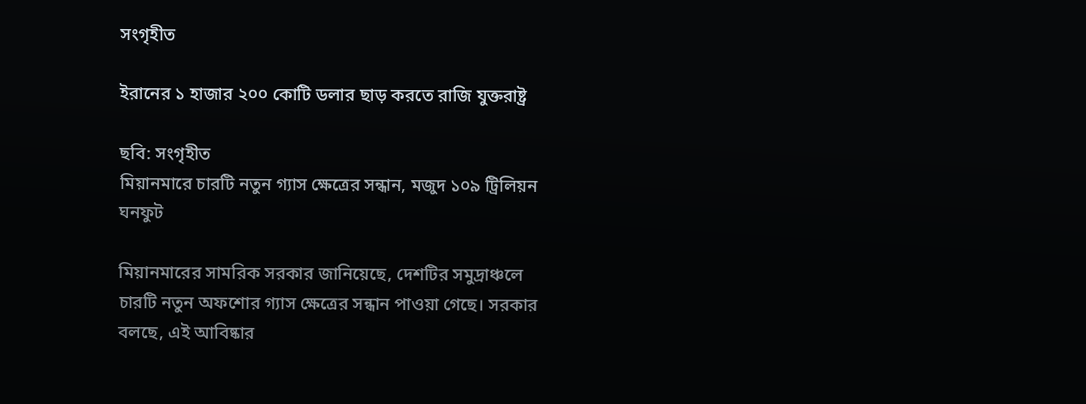সংগৃহীত

ইরানের ১ হাজার ২০০ কোটি ডলার ছাড় করতে রাজি যুক্তরাষ্ট্র

ছবি: সংগৃহীত
মিয়ানমারে চারটি নতুন গ্যাস ক্ষেত্রের সন্ধান, মজুদ ১০৯ ট্রিলিয়ন ঘনফুট

মিয়ানমারের সামরিক সরকার জানিয়েছে, দেশটির সমুদ্রাঞ্চলে চারটি নতুন অফশোর গ্যাস ক্ষেত্রের সন্ধান পাওয়া গেছে। সরকার বলছে, এই আবিষ্কার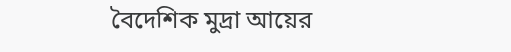বৈদেশিক মুদ্রা আয়ের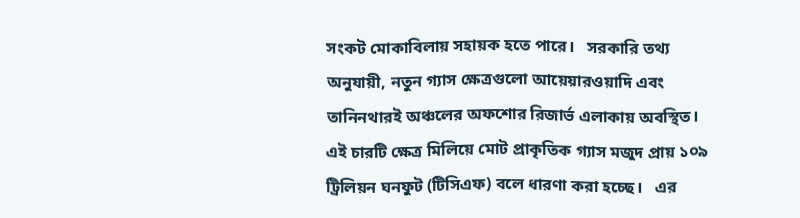সংকট মোকাবিলায় সহায়ক হতে পারে।   সরকারি তথ্য অনুযায়ী, নতুন গ্যাস ক্ষেত্রগুলো আয়েয়ারওয়াদি এবং তানিনথারই অঞ্চলের অফশোর রিজার্ভ এলাকায় অবস্থিত। এই চারটি ক্ষেত্র মিলিয়ে মোট প্রাকৃতিক গ্যাস মজুদ প্রায় ১০৯ ট্রিলিয়ন ঘনফুট (টিসিএফ) বলে ধারণা করা হচ্ছে।   এর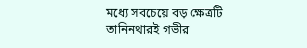মধ্যে সবচেয়ে বড় ক্ষেত্রটি তানিনথারই গভীর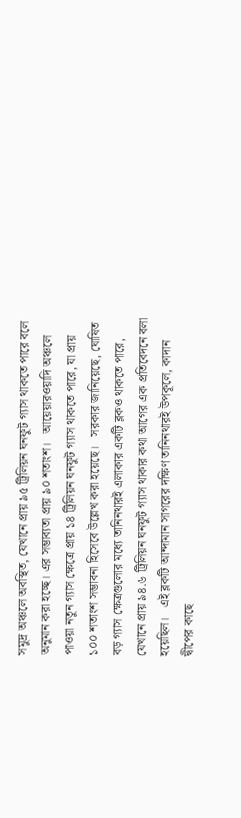সমুদ্র অঞ্চলে অবস্থিত, যেখানে প্রায় ৯৫ ট্রিলিয়ন ঘনফুট গ্যাস থাকতে পারে বলে অনুমান করা হচ্ছে। এর সম্ভাব্যতা প্রায় ৯০ শতাংশ।   আয়েয়ারওয়াদি অঞ্চলে পাওয়া নতুন গ্যাস ক্ষেত্রে প্রায় ১৪ ট্রিলিয়ন ঘনফুট গ্যাস থাকতে পারে, যা প্রায় ১০০ শতাংশ সম্ভাবনা হিসেবে উল্লেখ করা হয়েছে।   সরকার জানিয়েছে, ঘোষিত বড় গ্যাস ক্ষেত্রগুলোর মধ্যে তানিনথারই এলাকার একটি ব্লকও থাকতে পারে, যেখানে প্রায় ৯৪.৬ ট্রিলিয়ন ঘনফুট গ্যাস থাকার কথা আগের এক প্রতিবেদনে বলা হয়েছিল।   এই ব্লকটি আন্দামান সাগরের দক্ষিণ তানিনথারই উপকূলে, কাদান দ্বীপের কাছে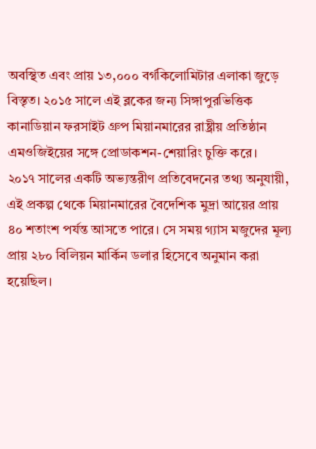অবস্থিত এবং প্রায় ১৩,০০০ বর্গকিলোমিটার এলাকা জুড়ে বিস্তৃত। ২০১৫ সালে এই ব্লকের জন্য সিঙ্গাপুরভিত্তিক কানাডিয়ান ফরসাইট গ্রুপ মিয়ানমারের রাষ্ট্রীয় প্রতিষ্ঠান এমওজিইয়ের সঙ্গে প্রোডাকশন-শেয়ারিং চুক্তি করে।   ২০১৭ সালের একটি অভ্যন্তরীণ প্রতিবেদনের তথ্য অনুযায়ী, এই প্রকল্প থেকে মিয়ানমারের বৈদেশিক মুদ্রা আয়ের প্রায় ৪০ শতাংশ পর্যন্ত আসতে পারে। সে সময় গ্যাস মজুদের মূল্য প্রায় ২৮০ বিলিয়ন মার্কিন ডলার হিসেবে অনুমান করা হয়েছিল।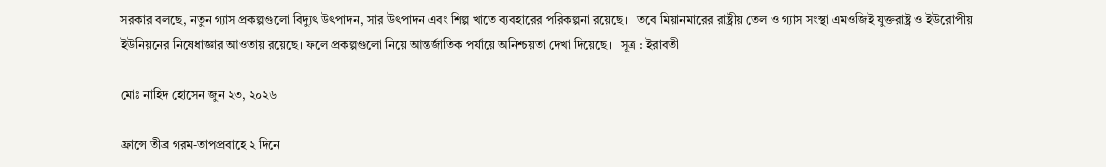সরকার বলছে, নতুন গ্যাস প্রকল্পগুলো বিদ্যুৎ উৎপাদন, সার উৎপাদন এবং শিল্প খাতে ব্যবহারের পরিকল্পনা রয়েছে।   তবে মিয়ানমারের রাষ্ট্রীয় তেল ও গ্যাস সংস্থা এমওজিই যুক্তরাষ্ট্র ও ইউরোপীয় ইউনিয়নের নিষেধাজ্ঞার আওতায় রয়েছে। ফলে প্রকল্পগুলো নিয়ে আন্তর্জাতিক পর্যায়ে অনিশ্চয়তা দেখা দিয়েছে।   সূত্র : ইরাবতী

মোঃ নাহিদ হোসেন জুন ২৩, ২০২৬

ফ্রান্সে তীব্র গরম-তাপপ্রবাহে ২ দিনে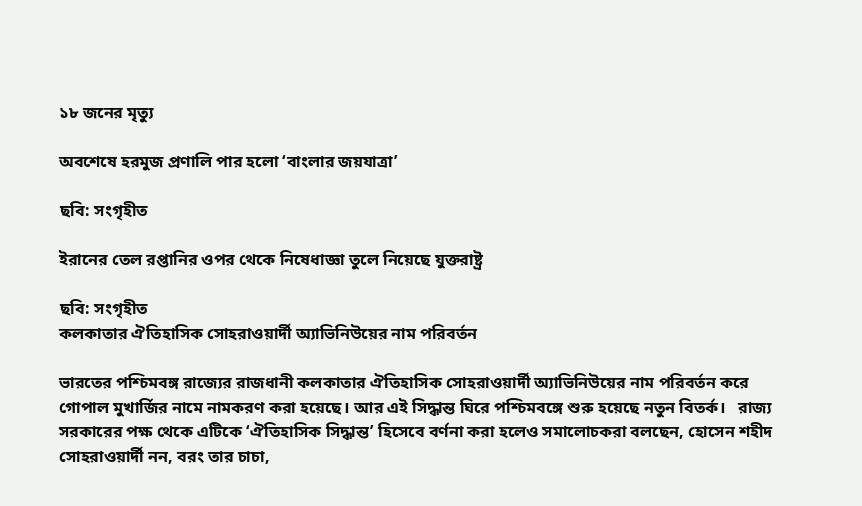১৮ জনের মৃত্যু

অবশেষে হরমুজ প্রণালি পার হলো ‘বাংলার জয়যাত্রা’

ছবি: সংগৃহীত

ইরানের তেল রপ্তানির ওপর থেকে নিষেধাজ্ঞা তুলে নিয়েছে যুক্তরাষ্ট্র

ছবি: সংগৃহীত
কলকাতার ঐতিহাসিক সোহরাওয়ার্দী অ্যাভিনিউয়ের নাম পরিবর্তন

ভারতের পশ্চিমবঙ্গ রাজ্যের রাজধানী কলকাতার ঐতিহাসিক সোহরাওয়ার্দী অ্যাভিনিউয়ের নাম পরিবর্তন করে গোপাল মুখার্জির নামে নামকরণ করা হয়েছে। আর এই সিদ্ধান্ত ঘিরে পশ্চিমবঙ্গে শুরু হয়েছে নতুন বিতর্ক।   রাজ্য সরকারের পক্ষ থেকে এটিকে ‘ঐতিহাসিক সিদ্ধান্ত’ হিসেবে বর্ণনা করা হলেও সমালোচকরা বলছেন, হোসেন শহীদ সোহরাওয়ার্দী নন, বরং তার চাচা,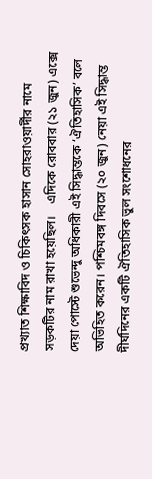প্রখ্যাত শিক্ষাবিদ ও চিকিৎসক হাসান সোহরাওয়ার্দীর নামে সড়কটির নাম রাখা হয়েছিল।    এদিকে রোববার (২১ জুন) এক্সে দেয়া পোস্টে শুভেন্দু অধিকারী এই সিদ্ধান্তকে ‘ঐতিহাসিক’ বলে অভিহিত করেন। পশ্চিমবঙ্গ দিবসে (২০ জুন) নেয়া এই সিদ্ধান্ত দীর্ঘদিনের একটি ঐতিহাসিক ভুল সংশোধনের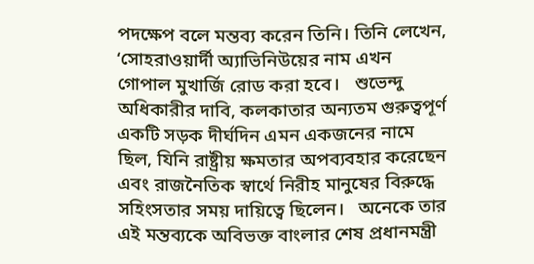পদক্ষেপ বলে মন্তব্য করেন তিনি। তিনি লেখেন, ‘সোহরাওয়ার্দী অ্যাভিনিউয়ের নাম এখন গোপাল মুখার্জি রোড করা হবে।   শুভেন্দু অধিকারীর দাবি, কলকাতার অন্যতম গুরুত্বপূর্ণ একটি সড়ক দীর্ঘদিন এমন একজনের নামে ছিল, যিনি রাষ্ট্রীয় ক্ষমতার অপব্যবহার করেছেন এবং রাজনৈতিক স্বার্থে নিরীহ মানুষের বিরুদ্ধে সহিংসতার সময় দায়িত্বে ছিলেন।   অনেকে তার এই মন্তব্যকে অবিভক্ত বাংলার শেষ প্রধানমন্ত্রী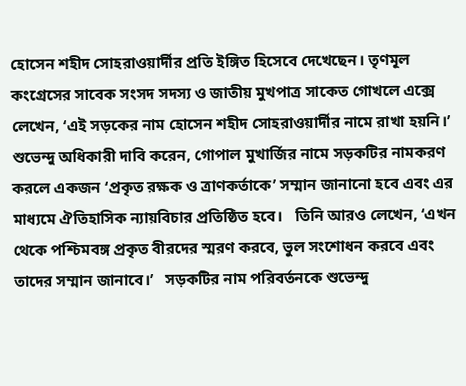হোসেন শহীদ সোহরাওয়ার্দীর প্রতি ইঙ্গিত হিসেবে দেখেছেন। তৃণমূল কংগ্রেসের সাবেক সংসদ সদস্য ও জাতীয় মুখপাত্র সাকেত গোখলে এক্সে লেখেন, ‘এই সড়কের নাম হোসেন শহীদ সোহরাওয়ার্দীর নামে রাখা হয়নি।’   শুভেন্দু অধিকারী দাবি করেন, গোপাল মুখার্জির নামে সড়কটির নামকরণ করলে একজন ‘প্রকৃত রক্ষক ও ত্রাণকর্তাকে’ সম্মান জানানো হবে এবং এর মাধ্যমে ঐতিহাসিক ন্যায়বিচার প্রতিষ্ঠিত হবে।   তিনি আরও লেখেন, ‘এখন থেকে পশ্চিমবঙ্গ প্রকৃত বীরদের স্মরণ করবে, ভুল সংশোধন করবে এবং তাদের সম্মান জানাবে।’   সড়কটির নাম পরিবর্তনকে শুভেন্দু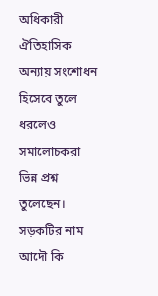অধিকারী ঐতিহাসিক অন্যায় সংশোধন হিসেবে তুলে ধরলেও সমালোচকরা ভিন্ন প্রশ্ন তুলেছেন। সড়কটির নাম আদৌ কি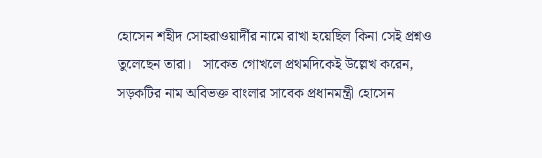হোসেন শহীদ সোহরাওয়ার্দীর নামে রাখা হয়েছিল কিনা সেই প্রশ্নও তুলেছেন তারা।   সাকেত গোখলে প্রথমদিকেই উল্লেখ করেন, সড়কটির নাম অবিভক্ত বাংলার সাবেক প্রধানমন্ত্রী হোসেন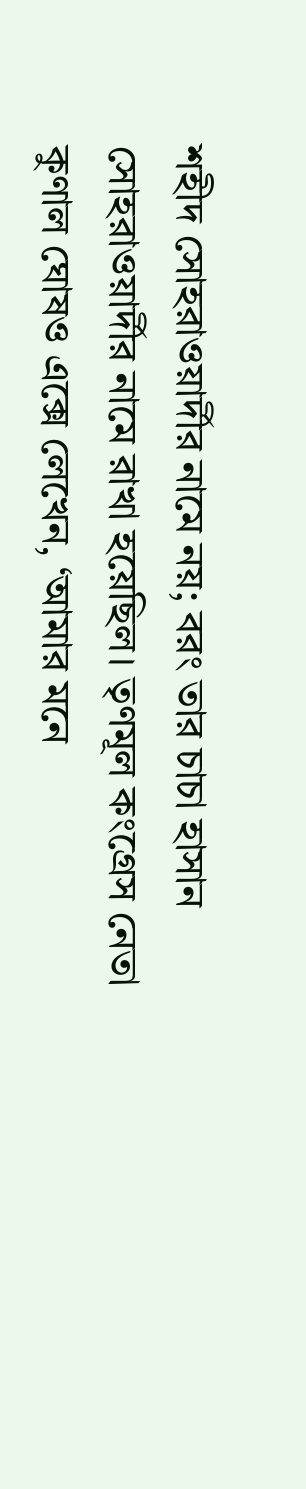শহীদ সোহরাওয়ার্দীর নামে নয়; বরং তার চাচা হাসান সোহরাওয়ার্দীর নামে রাখা হয়েছিল। তৃণমূল কংগ্রেস নেতা কুণাল ঘোষও এক্সে লেখেন, ‘আমার মনে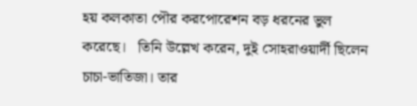হয় কলকাতা পৌর করপোরেশন বড় ধরনের ভুল করেছে।   তিনি উল্লেখ করেন, দুই সোহরাওয়ার্দী ছিলেন চাচা-ভাতিজা। তার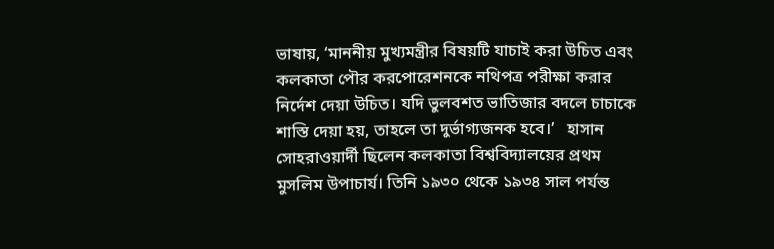ভাষায়, ‘মাননীয় মুখ্যমন্ত্রীর বিষয়টি যাচাই করা উচিত এবং কলকাতা পৌর করপোরেশনকে নথিপত্র পরীক্ষা করার নির্দেশ দেয়া উচিত। যদি ভুলবশত ভাতিজার বদলে চাচাকে শাস্তি দেয়া হয়, তাহলে তা দুর্ভাগ্যজনক হবে।’   হাসান সোহরাওয়ার্দী ছিলেন কলকাতা বিশ্ববিদ্যালয়ের প্রথম মুসলিম উপাচার্য। তিনি ১৯৩০ থেকে ১৯৩৪ সাল পর্যন্ত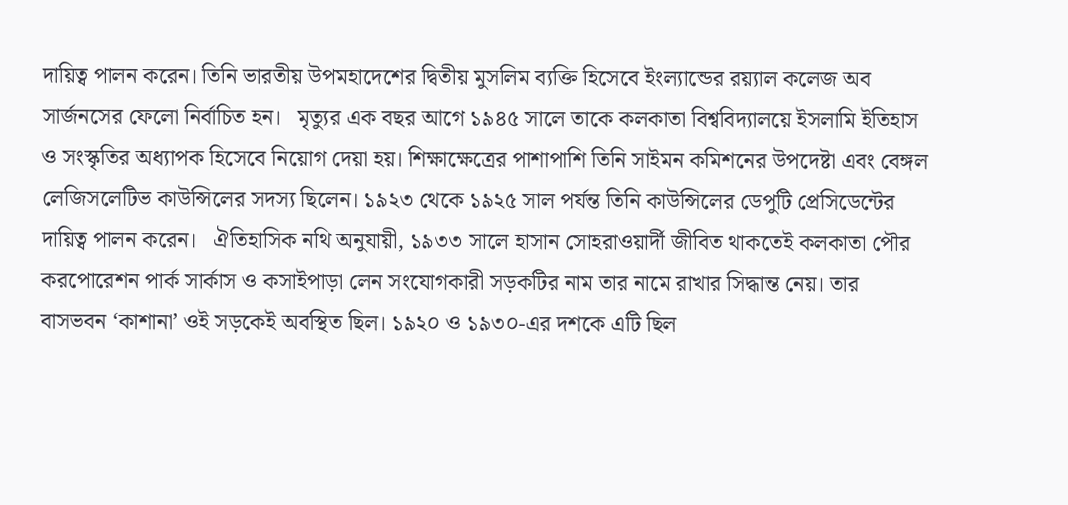দায়িত্ব পালন করেন। তিনি ভারতীয় উপমহাদেশের দ্বিতীয় মুসলিম ব্যক্তি হিসেবে ইংল্যান্ডের রয়্যাল কলেজ অব সার্জনসের ফেলো নির্বাচিত হন।   মৃত্যুর এক বছর আগে ১৯৪৫ সালে তাকে কলকাতা বিশ্ববিদ্যালয়ে ইসলামি ইতিহাস ও সংস্কৃতির অধ্যাপক হিসেবে নিয়োগ দেয়া হয়। শিক্ষাক্ষেত্রের পাশাপাশি তিনি সাইমন কমিশনের উপদেষ্টা এবং বেঙ্গল লেজিসলেটিভ কাউন্সিলের সদস্য ছিলেন। ১৯২৩ থেকে ১৯২৫ সাল পর্যন্ত তিনি কাউন্সিলের ডেপুটি প্রেসিডেন্টের দায়িত্ব পালন করেন।   ঐতিহাসিক নথি অনুযায়ী, ১৯৩৩ সালে হাসান সোহরাওয়ার্দী জীবিত থাকতেই কলকাতা পৌর করপোরেশন পার্ক সার্কাস ও কসাইপাড়া লেন সংযোগকারী সড়কটির নাম তার নামে রাখার সিদ্ধান্ত নেয়। তার বাসভবন ‘কাশানা’ ওই সড়কেই অবস্থিত ছিল। ১৯২০ ও ১৯৩০-এর দশকে এটি ছিল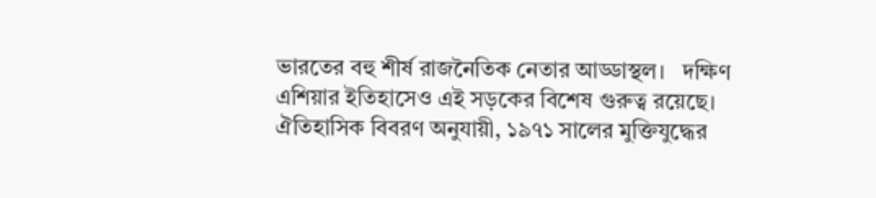ভারতের বহু শীর্ষ রাজনৈতিক নেতার আড্ডাস্থল।   দক্ষিণ এশিয়ার ইতিহাসেও এই সড়কের বিশেষ গুরুত্ব রয়েছে। ঐতিহাসিক বিবরণ অনুযায়ী, ১৯৭১ সালের মুক্তিযুদ্ধের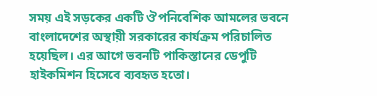সময় এই সড়কের একটি ঔপনিবেশিক আমলের ভবনে বাংলাদেশের অস্থায়ী সরকারের কার্যক্রম পরিচালিত হয়েছিল। এর আগে ভবনটি পাকিস্তানের ডেপুটি হাইকমিশন হিসেবে ব্যবহৃত হতো।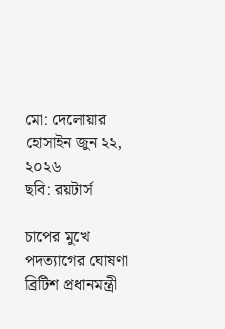মো: দেলোয়ার হোসাইন জুন ২২, ২০২৬
ছবি: রয়টার্স

চাপের মুখে পদত্যাগের ঘোষণা ব্রিটিশ প্রধানমন্ত্রী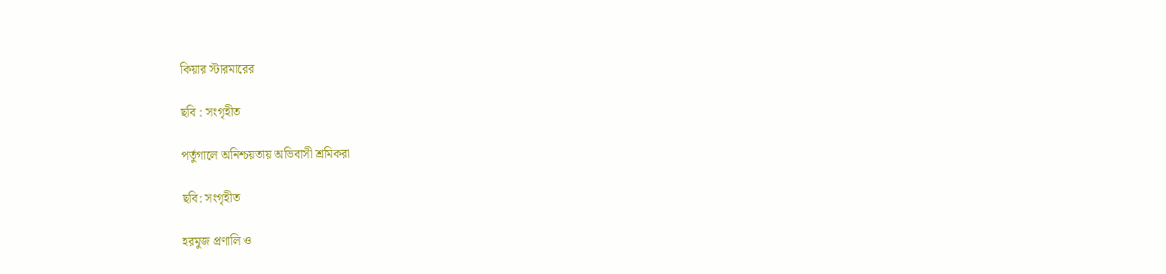কিয়ার স্টারমারের

ছবি : সংগৃহীত

পর্তুগালে অনিশ্চয়তায় অভিবাসী শ্রমিকরা

ছবি: সংগৃহীত

হরমুজ প্রণালি ও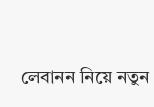লেবানন নিয়ে নতুন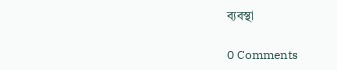ব্যবস্থা

0 Comments